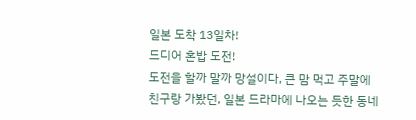일본 도착 13일차!
드디어 혼밥 도전!
도전을 할까 말까 망설이다, 큰 맘 먹고 주말에 친구랑 가봤던, 일본 드라마에 나오는 듯한 동네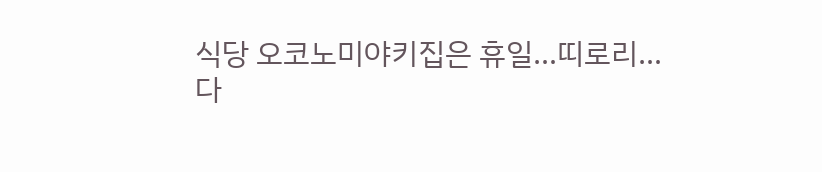식당 오코노미야키집은 휴일…띠로리…
다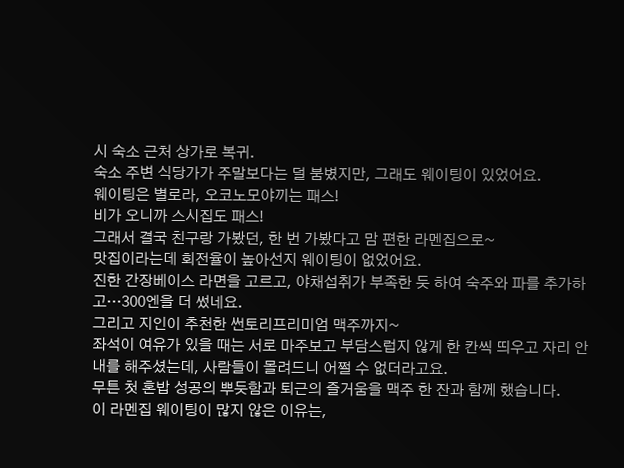시 숙소 근처 상가로 복귀.
숙소 주변 식당가가 주말보다는 덜 붐볐지만, 그래도 웨이팅이 있었어요.
웨이팅은 별로라, 오코노모야끼는 패스!
비가 오니까 스시집도 패스!
그래서 결국 친구랑 가봤던, 한 번 가봤다고 맘 편한 라멘집으로~
맛집이라는데 회전율이 높아선지 웨이팅이 없었어요.
진한 간장베이스 라면을 고르고, 야채섭취가 부족한 듯 하여 숙주와 파를 추가하고…300엔을 더 썼네요.
그리고 지인이 추천한 썬토리프리미엄 맥주까지~
좌석이 여유가 있을 때는 서로 마주보고 부담스럽지 않게 한 칸씩 띄우고 자리 안내를 해주셨는데, 사람들이 몰려드니 어쩔 수 없더라고요.
무튼 첫 혼밥 성공의 뿌듯함과 퇴근의 즐거움을 맥주 한 잔과 함께 했습니다.
이 라멘집 웨이팅이 많지 않은 이유는,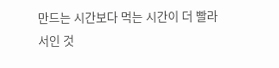만드는 시간보다 먹는 시간이 더 빨라서인 것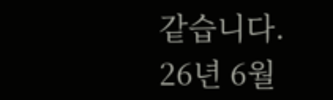같습니다.
26년 6월